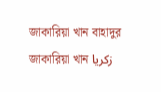জাকারিয়া খান বাহাদুর
জাকারিয়া খান زکریا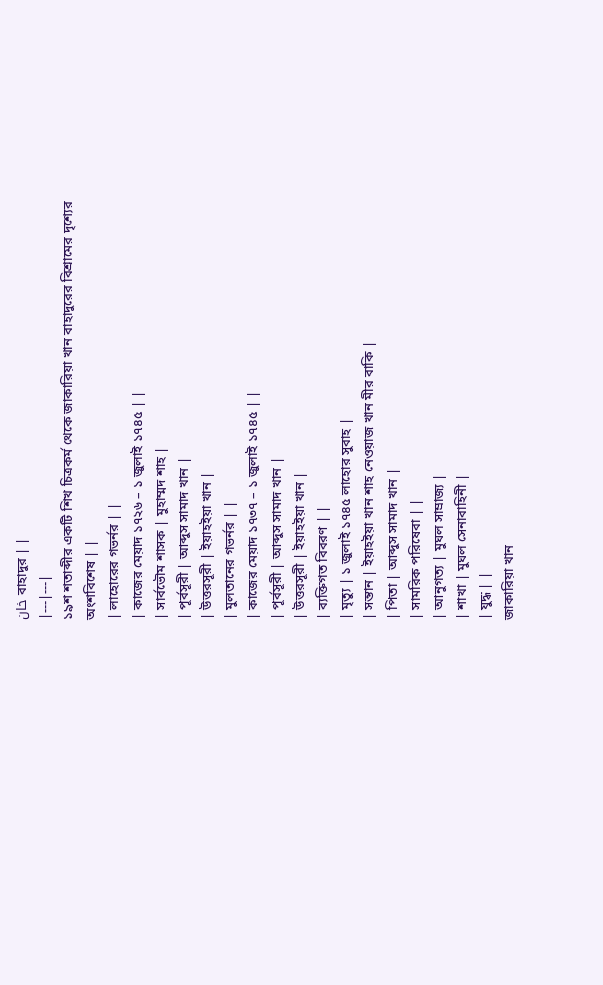خان বাহাদুর | |
|---|---|
১৯শ শতাব্দীর একটি শিখ চিত্রকর্ম থেকে জাকারিয়া খান বাহাদুরের বিশ্রামের দৃশ্যের অংশবিশেষ | |
| লাহোরের গভর্নর | |
| কাজের মেয়াদ ১৭২৬ – ১ জুলাই ১৭৪৫ | |
| সার্বভৌম শাসক | মুহাম্মদ শাহ |
| পূর্বসূরী | আব্দুস সামাদ খান |
| উত্তরসূরী | ইয়াহইয়া খান |
| মুলতানের গভর্নর | |
| কাজের মেয়াদ ১৭৩৭ – ১ জুলাই ১৭৪৫ | |
| পূর্বসূরী | আব্দুস সামাদ খান |
| উত্তরসূরী | ইয়াহইয়া খান |
| ব্যক্তিগত বিবরণ | |
| মৃত্যু | ১ জুলাই ১৭৪৫ লাহোর সুবাহ |
| সন্তান | ইয়াহইয়া খান শাহ নেওয়াজ খান মীর বাকি |
| পিতা | আব্দুস সামাদ খান |
| সামরিক পরিষেবা | |
| আনুগত্য | মুঘল সাম্রাজ্য |
| শাখা | মুঘল সেনাবাহিনী |
| যুদ্ধ | |
জাকারিয়া খান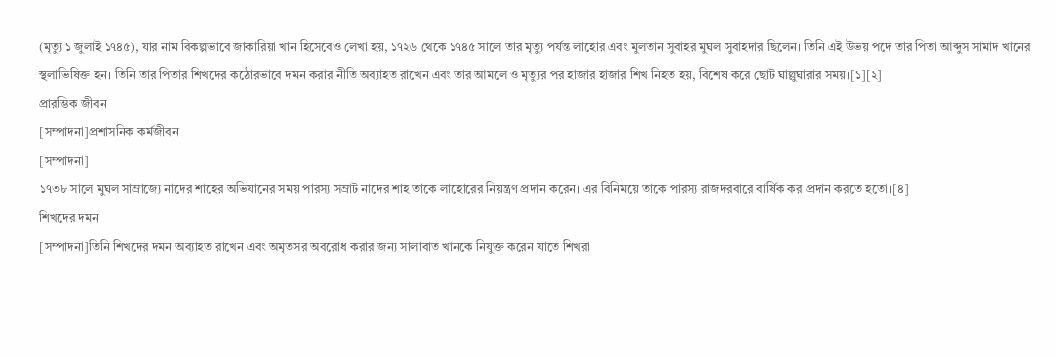(মৃত্যু ১ জুলাই ১৭৪৫), যার নাম বিকল্পভাবে জাকারিয়া খান হিসেবেও লেখা হয়, ১৭২৬ থেকে ১৭৪৫ সালে তার মৃত্যু পর্যন্ত লাহোর এবং মুলতান সুবাহর মুঘল সুবাহদার ছিলেন। তিনি এই উভয় পদে তার পিতা আব্দুস সামাদ খানের স্থলাভিষিক্ত হন। তিনি তার পিতার শিখদের কঠোরভাবে দমন করার নীতি অব্যাহত রাখেন এবং তার আমলে ও মৃত্যুর পর হাজার হাজার শিখ নিহত হয়, বিশেষ করে ছোট ঘাল্লুঘারার সময়।[১][২]
প্রারম্ভিক জীবন
[সম্পাদনা]প্রশাসনিক কর্মজীবন
[সম্পাদনা]
১৭৩৮ সালে মুঘল সাম্রাজ্যে নাদের শাহের অভিযানের সময় পারস্য সম্রাট নাদের শাহ তাকে লাহোরের নিয়ন্ত্রণ প্রদান করেন। এর বিনিময়ে তাকে পারস্য রাজদরবারে বার্ষিক কর প্রদান করতে হতো।[৪]
শিখদের দমন
[সম্পাদনা]তিনি শিখদের দমন অব্যাহত রাখেন এবং অমৃতসর অবরোধ করার জন্য সালাবাত খানকে নিযুক্ত করেন যাতে শিখরা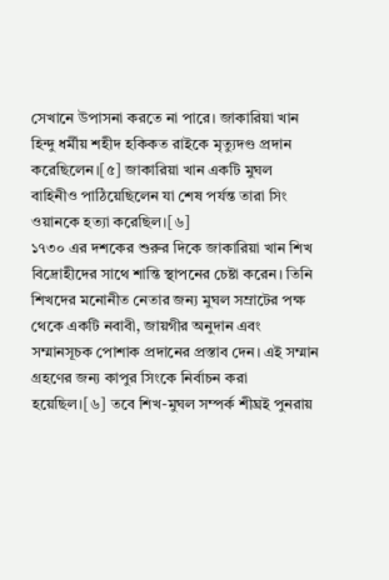সেখানে উপাসনা করতে না পারে। জাকারিয়া খান হিন্দু ধর্মীয় শহীদ হকিকত রাইকে মৃত্যুদণ্ড প্রদান করেছিলেন।[৫] জাকারিয়া খান একটি মুঘল বাহিনীও পাঠিয়েছিলেন যা শেষ পর্যন্ত তারা সিং ওয়ানকে হত্যা করেছিল।[৬]
১৭৩০ এর দশকের শুরুর দিকে জাকারিয়া খান শিখ বিদ্রোহীদের সাথে শান্তি স্থাপনের চেষ্টা করেন। তিনি শিখদের মনোনীত নেতার জন্য মুঘল সম্রাটের পক্ষ থেকে একটি নবাবী, জায়গীর অনুদান এবং সম্মানসূচক পোশাক প্রদানের প্রস্তাব দেন। এই সম্মান গ্রহণের জন্য কাপুর সিংকে নির্বাচন করা হয়েছিল।[৬] তবে শিখ-মুঘল সম্পর্ক শীঘ্রই পুনরায়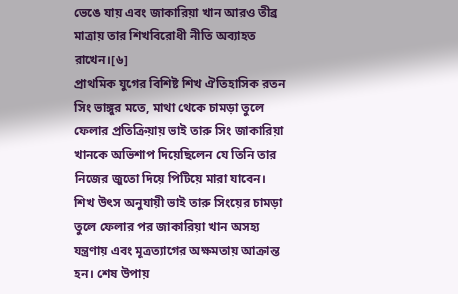ভেঙে যায় এবং জাকারিয়া খান আরও তীব্র মাত্রায় তার শিখবিরোধী নীতি অব্যাহত রাখেন।[৬]
প্রাথমিক যুগের বিশিষ্ট শিখ ঐতিহাসিক রতন সিং ভাঙ্গুর মতে, মাথা থেকে চামড়া তুলে ফেলার প্রতিক্রিয়ায় ভাই তারু সিং জাকারিয়া খানকে অভিশাপ দিয়েছিলেন যে তিনি তার নিজের জুতো দিয়ে পিটিয়ে মারা যাবেন। শিখ উৎস অনুযায়ী ভাই তারু সিংয়ের চামড়া তুলে ফেলার পর জাকারিয়া খান অসহ্য যন্ত্রণায় এবং মূত্রত্যাগের অক্ষমতায় আক্রান্ত হন। শেষ উপায়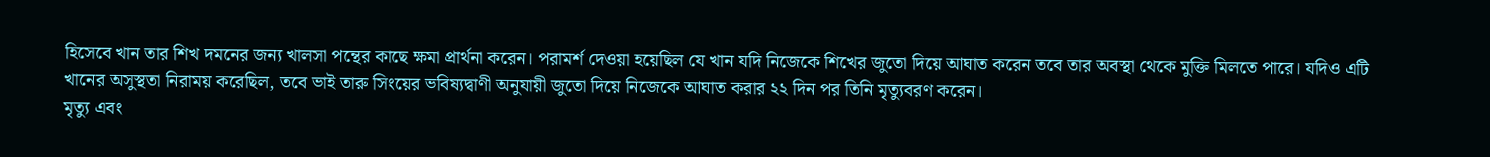হিসেবে খান তার শিখ দমনের জন্য খালসা পন্থের কাছে ক্ষমা প্রার্থনা করেন। পরামর্শ দেওয়া হয়েছিল যে খান যদি নিজেকে শিখের জুতো দিয়ে আঘাত করেন তবে তার অবস্থা থেকে মুক্তি মিলতে পারে। যদিও এটি খানের অসুস্থতা নিরাময় করেছিল, তবে ভাই তারু সিংয়ের ভবিষ্যদ্বাণী অনুযায়ী জুতো দিয়ে নিজেকে আঘাত করার ২২ দিন পর তিনি মৃত্যুবরণ করেন।
মৃত্যু এবং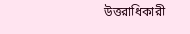উত্তরাধিকারী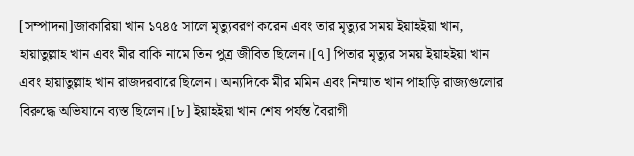[সম্পাদনা]জাকারিয়া খান ১৭৪৫ সালে মৃত্যুবরণ করেন এবং তার মৃত্যুর সময় ইয়াহইয়া খান, হায়াতুল্লাহ খান এবং মীর বাকি নামে তিন পুত্র জীবিত ছিলেন।[৭] পিতার মৃত্যুর সময় ইয়াহইয়া খান এবং হায়াতুল্লাহ খান রাজদরবারে ছিলেন। অন্যদিকে মীর মমিন এবং নিম্মাত খান পাহাড়ি রাজ্যগুলোর বিরুদ্ধে অভিযানে ব্যস্ত ছিলেন।[৮] ইয়াহইয়া খান শেষ পর্যন্ত বৈরাগী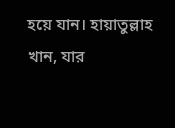হয়ে যান। হায়াতুল্লাহ খান, যার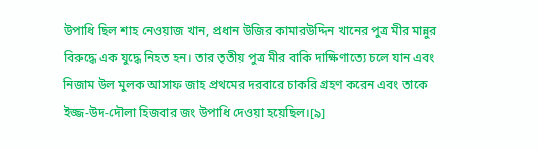উপাধি ছিল শাহ নেওয়াজ খান, প্রধান উজির কামারউদ্দিন খানের পুত্র মীর মান্নুর বিরুদ্ধে এক যুদ্ধে নিহত হন। তার তৃতীয় পুত্র মীর বাকি দাক্ষিণাত্যে চলে যান এবং নিজাম উল মুলক আসাফ জাহ প্রথমের দরবারে চাকরি গ্রহণ করেন এবং তাকে ইজ্জ-উদ-দৌলা হিজবার জং উপাধি দেওয়া হয়েছিল।[৯]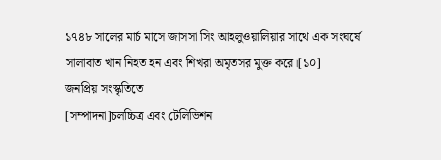১৭৪৮ সালের মার্চ মাসে জাসসা সিং আহলুওয়ালিয়ার সাথে এক সংঘর্ষে সালাবাত খান নিহত হন এবং শিখরা অমৃতসর মুক্ত করে।[১০]
জনপ্রিয় সংস্কৃতিতে
[সম্পাদনা]চলচ্চিত্র এবং টেলিভিশন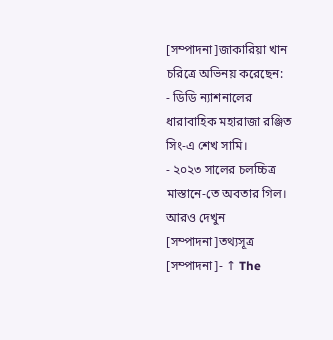[সম্পাদনা]জাকারিয়া খান চরিত্রে অভিনয় করেছেন:
- ডিডি ন্যাশনালের ধারাবাহিক মহারাজা রঞ্জিত সিং-এ শেখ সামি।
- ২০২৩ সালের চলচ্চিত্র মাস্তানে-তে অবতার গিল।
আরও দেখুন
[সম্পাদনা]তথ্যসূত্র
[সম্পাদনা]- ↑ The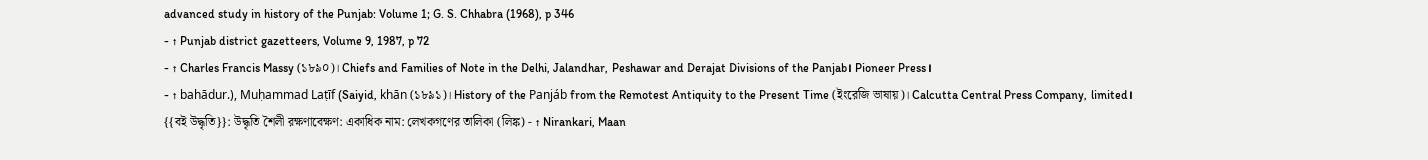advanced study in history of the Punjab: Volume 1; G. S. Chhabra (1968), p 346
- ↑ Punjab district gazetteers, Volume 9, 1987, p 72
- ↑ Charles Francis Massy (১৮৯০)। Chiefs and Families of Note in the Delhi, Jalandhar, Peshawar and Derajat Divisions of the Panjab। Pioneer Press।
- ↑ bahādur.), Muḥammad Laṭīf (Saiyid, khān (১৮৯১)। History of the Panjáb from the Remotest Antiquity to the Present Time (ইংরেজি ভাষায়)। Calcutta Central Press Company, limited।
{{বই উদ্ধৃতি}}: উদ্ধৃতি শৈলী রক্ষণাবেক্ষণ: একাধিক নাম: লেখকগণের তালিকা (লিঙ্ক) - ↑ Nirankari, Maan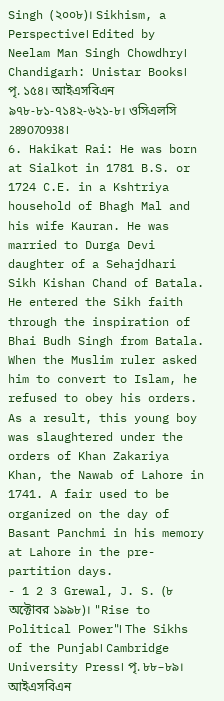Singh (২০০৮)। Sikhism, a Perspective। Edited by Neelam Man Singh Chowdhry। Chandigarh: Unistar Books। পৃ. ১৫৪। আইএসবিএন ৯৭৮-৮১-৭১৪২-৬২১-৮। ওসিএলসি 289070938।
6. Hakikat Rai: He was born at Sialkot in 1781 B.S. or 1724 C.E. in a Kshtriya household of Bhagh Mal and his wife Kauran. He was married to Durga Devi daughter of a Sehajdhari Sikh Kishan Chand of Batala. He entered the Sikh faith through the inspiration of Bhai Budh Singh from Batala. When the Muslim ruler asked him to convert to Islam, he refused to obey his orders. As a result, this young boy was slaughtered under the orders of Khan Zakariya Khan, the Nawab of Lahore in 1741. A fair used to be organized on the day of Basant Panchmi in his memory at Lahore in the pre-partition days.
- 1 2 3 Grewal, J. S. (৮ অক্টোবর ১৯৯৮)। "Rise to Political Power"। The Sikhs of the Punjab। Cambridge University Press। পৃ. ৮৮–৮৯। আইএসবিএন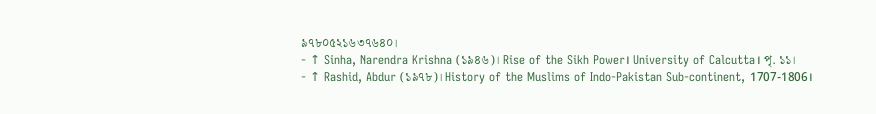৯৭৮০৫২১৬৩৭৬৪০।
- ↑ Sinha, Narendra Krishna (১৯৪৬)। Rise of the Sikh Power। University of Calcutta। পৃ. ১১।
- ↑ Rashid, Abdur (১৯৭৮)। History of the Muslims of Indo-Pakistan Sub-continent, 1707-1806।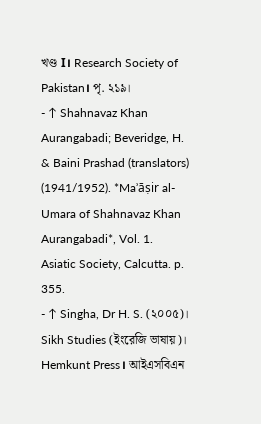খণ্ড I। Research Society of Pakistan। পৃ. ২১৯।
- ↑ Shahnavaz Khan Aurangabadi; Beveridge, H. & Baini Prashad (translators) (1941/1952). *Maʾāṣir al-Umara of Shahnavaz Khan Aurangabadi*, Vol. 1. Asiatic Society, Calcutta. p. 355.
- ↑ Singha, Dr H. S. (২০০৫)। Sikh Studies (ইংরেজি ভাষায়)। Hemkunt Press। আইএসবিএন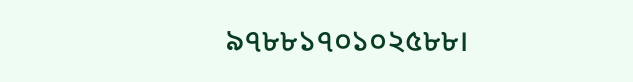৯৭৮৮১৭০১০২৫৮৮।